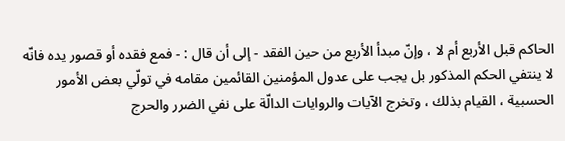الحاكم قبل الأربع أم لا ، وإنّ مبدأ الأربع من حين الفقد - إلى أن قال : - فمع فقده أو قصور يده فانّه لا ينتفي الحكم المذكور بل يجب على عدول المؤمنين القائمين مقامه في تولّي بعض الأمور الحسبية ، القيام بذلك ، وتخرج الآيات والروايات الدالّة على نفي الضرر والحرج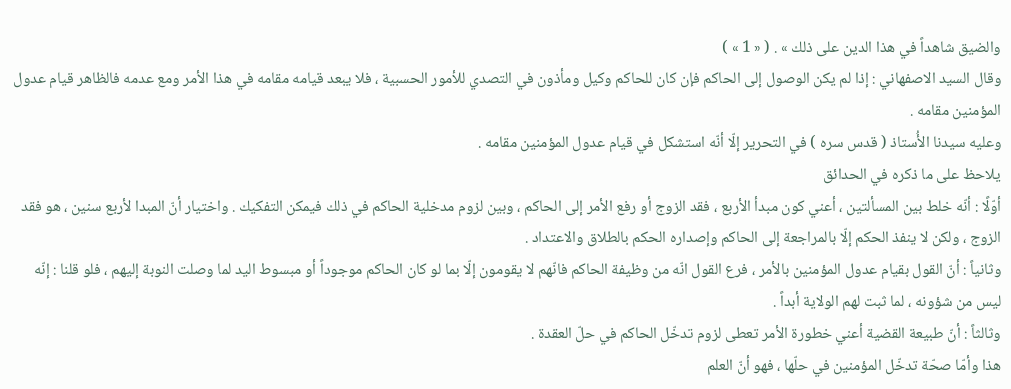والضيق شاهداً في هذا الدين على ذلك » . ( « 1 » )
وقال السيد الاصفهاني : إذا لم يكن الوصول إلى الحاكم فإن كان للحاكم وكيل ومأذون في التصدي للأمور الحسبية ، فلا يبعد قيامه مقامه في هذا الأمر ومع عدمه فالظاهر قيام عدول المؤمنين مقامه .
وعليه سيدنا الأُستاذ ( قدس سره ) في التحرير إلّا أنّه استشكل في قيام عدول المؤمنين مقامه .
يلاحظ على ما ذكره في الحدائق
أوّلًا : أنّه خلط بين المسألتين ، أعني كون مبدأ الأربع ، فقد الزوج أو رفع الأمر إلى الحاكم ، وبين لزوم مدخلية الحاكم في ذلك فيمكن التفكيك . واختيار أنّ المبدا لأربع سنين ، هو فقد الزوج ، ولكن لا ينفذ الحكم إلّا بالمراجعة إلى الحاكم وإصداره الحكم بالطلاق والاعتداد .
وثانياً : أنّ القول بقيام عدول المؤمنين بالأمر ، فرع القول انّه من وظيفة الحاكم فانّهم لا يقومون إلّا بما لو كان الحاكم موجوداً أو مبسوط اليد لما وصلت النوبة إليهم ، فلو قلنا : إنّه ليس من شؤونه ، لما ثبت لهم الولاية أبداً .
وثالثاً : أنّ طبيعة القضية أعني خطورة الأمر تعطى لزوم تدخّل الحاكم في حلّ العقدة .
هذا وأمّا صحّة تدخّل المؤمنين في حلّها ، فهو أنّ العلم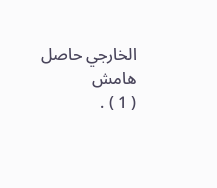الخارجي حاصل
هامش
( 1 ) .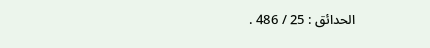الحدائق : 25 / 486 .